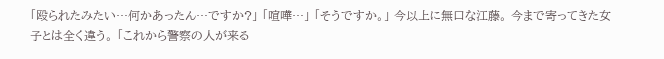「殴られたみたい…何かあったん…ですか?」 「喧嘩…」 「そうですか。」 今以上に無口な江藤。 今まで寄ってきた女子とは全く違う。 「これから警察の人が来る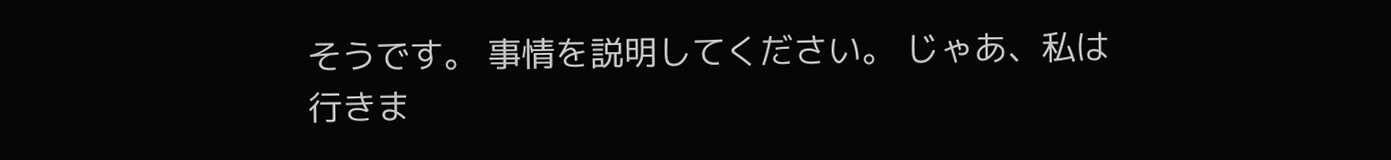そうです。 事情を説明してください。 じゃあ、私は行きま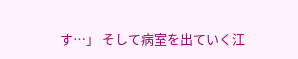す…」 そして病室を出ていく江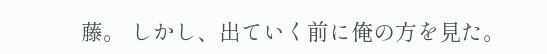藤。 しかし、出ていく前に俺の方を見た。